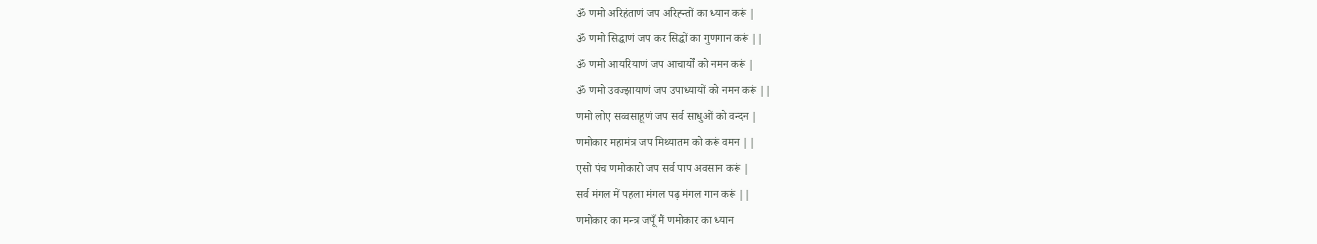ॐ णमो अरिहंताणं जप अरिह्न्तों का ध्यान करूं |
ॐ णमो सिद्धाणं जप कर सिद्धों का गुणगान करूं ||
ॐ णमो आयरियाणं जप आचार्यों को नमन करूं |
ॐ णमो उवज्झायाणं जप उपाध्यायों को नमन करूं ||
णमो लोए सव्वसाहूणं जप सर्व साधुओं को वन्दन |
णमोकार महामंत्र जप मिथ्यातम को करूं वमन ||
एसो पंच णमोकारो जप सर्व पाप अवसान करूं |
सर्व मंगल में पहला मंगल पढ़ मंगल गान करूं ||
णमोकार का मन्त्र जपूँ मैं णमोकार का ध्यान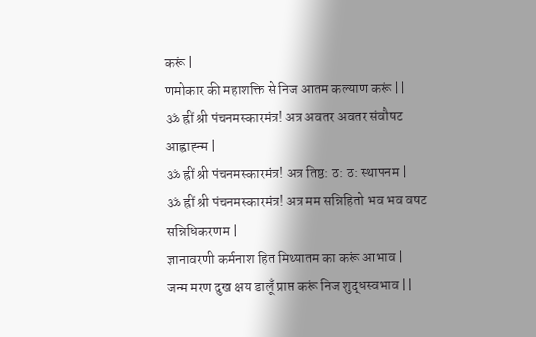करूं |
णमोकार की महाशक्ति से निज आतम कल्याण करूं ||
ॐ ह्रीं श्री पंचनमस्कारमंत्र! अत्र अवतर अवतर संवौषट आह्वाह्न्म |
ॐ ह्रीं श्री पंचनमस्कारमंत्र! अत्र तिष्ठ: ठ: ठ: स्थापनम |
ॐ ह्रीं श्री पंचनमस्कारमंत्र! अत्र मम सन्निहितो भव भव वषट सन्निधिकरणम |
ज्ञानावरणी कर्मनाश हित मिथ्यातम का करूं आभाव |
जन्म मरण दुख क्षय डालूँ प्राप्त करूं निज शुद्धस्वभाव ||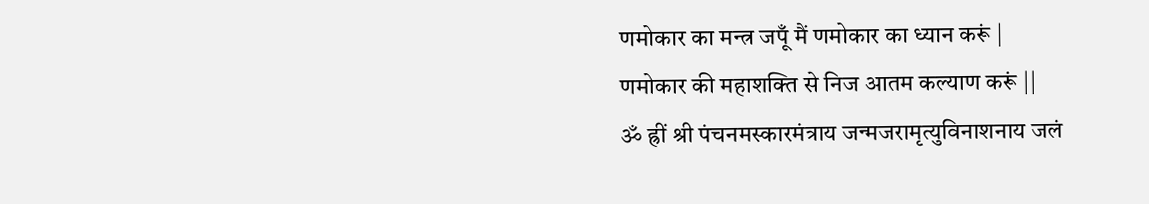णमोकार का मन्त्र जपूँ मैं णमोकार का ध्यान करूं |
णमोकार की महाशक्ति से निज आतम कल्याण करूं ||
ॐ ह्रीं श्री पंचनमस्कारमंत्राय जन्मजरामृत्युविनाशनाय जलं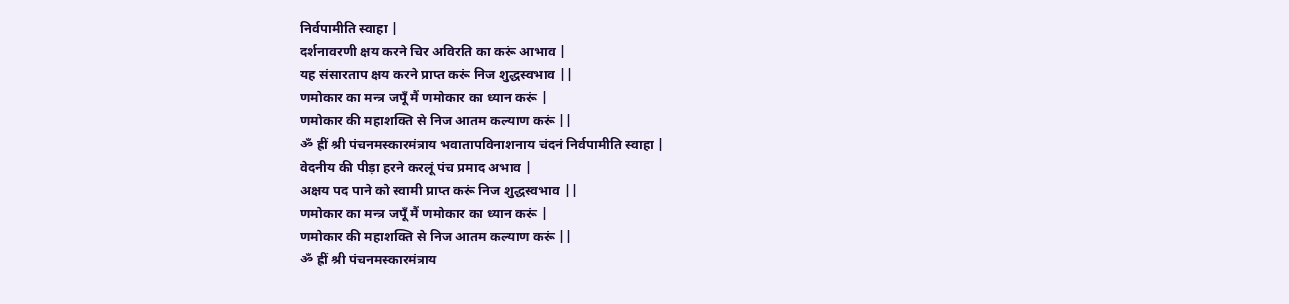निर्वपामीति स्वाहा |
दर्शनावरणी क्षय करने चिर अविरति का करूं आभाव |
यह संसारताप क्षय करने प्राप्त करूं निज शुद्धस्वभाव ||
णमोकार का मन्त्र जपूँ मैं णमोकार का ध्यान करूं |
णमोकार की महाशक्ति से निज आतम कल्याण करूं ||
ॐ ह्रीं श्री पंचनमस्कारमंत्राय भवातापविनाशनाय चंदनं निर्वपामीति स्वाहा |
वेदनीय की पीड़ा हरने करलूं पंच प्रमाद अभाव |
अक्षय पद पाने को स्वामी प्राप्त करूं निज शुद्धस्वभाव ||
णमोकार का मन्त्र जपूँ मैं णमोकार का ध्यान करूं |
णमोकार की महाशक्ति से निज आतम कल्याण करूं ||
ॐ ह्रीं श्री पंचनमस्कारमंत्राय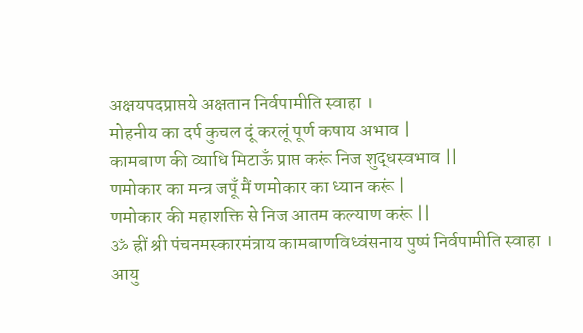अक्षयपदप्राप्तये अक्षतान निर्वपामीति स्वाहा ।
मोहनीय का दर्प कुचल दूं करलूं पूर्ण कषाय अभाव |
कामबाण की व्याधि मिटाऊँ प्राप्त करूं निज शुद्धस्वभाव ||
णमोकार का मन्त्र जपूँ मैं णमोकार का ध्यान करूं |
णमोकार की महाशक्ति से निज आतम कल्याण करूं ||
ॐ ह्रीं श्री पंचनमस्कारमंत्राय कामबाणविध्वंसनाय पुष्पं निर्वपामीति स्वाहा ।
आयु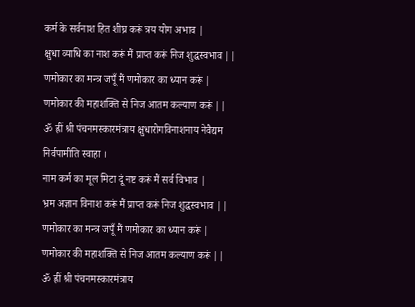कर्म के सर्वनाश हित शीघ्र करूं त्रय योग अभाव |
क्षुधा व्याधि का नाश करूं मैं प्राप्त करूं निज शुद्धस्वभाव ||
णमोकार का मन्त्र जपूँ मैं णमोकार का ध्यान करूं |
णमोकार की महाशक्ति से निज आतम कल्याण करूं ||
ॐ ह्रीं श्री पंचनमस्कारमंत्राय क्षुधारोगविनाशनाय नेवैद्यम निर्वपामीति स्वाहा ।
नाम कर्म का मूल मिटा दूं नष्ट करूं मैं सर्व विभाव |
भ्रम अज्ञान विनाश करूं मैं प्राप्त करूं निज शुद्धस्वभाव ||
णमोकार का मन्त्र जपूँ मैं णमोकार का ध्यान करूं |
णमोकार की महाशक्ति से निज आतम कल्याण करूं ||
ॐ ह्रीं श्री पंचनमस्कारमंत्राय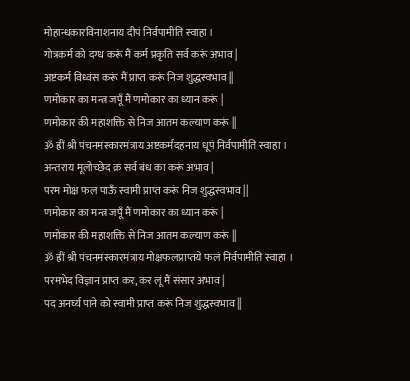मोहान्धकारविनाशनाय दीपं निर्वपामीति स्वाहा ।
गोत्रकर्म को दग्ध करूं मैं कर्म प्रकृति सर्व करूं अभाव |
अष्टकर्म विध्वंस करूं मैं प्राप्त करूं निज शुद्धस्वभाव ||
णमोकार का मन्त्र जपूँ मैं णमोकार का ध्यान करूं |
णमोकार की महाशक्ति से निज आतम कल्याण करूं ||
ॐ ह्रीं श्री पंचनमस्कारमंत्राय अष्टकर्मदहनाय धूपं निर्वपामीति स्वाहा ।
अन्तराय मूलोच्छेद क्र सर्व बंध का करूं अभाव |
परम मोक्ष फल पाऊँ स्वामी प्राप्त करूं निज शुद्धस्वभाव ||
णमोकार का मन्त्र जपूँ मैं णमोकार का ध्यान करूं |
णमोकार की महाशक्ति से निज आतम कल्याण करूं ||
ॐ ह्रीं श्री पंचनमस्कारमंत्राय मोक्षफलप्राप्तये फलं निर्वपामीति स्वाहा ।
परमभेद विज्ञान प्राप्त कर, कर लूं मैं संसार अभाव |
पद अनर्घ्य पाने को स्वामी प्राप्त करूं निज शुद्धस्वभाव ||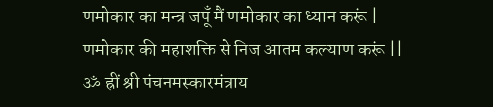णमोकार का मन्त्र जपूँ मैं णमोकार का ध्यान करूं |
णमोकार की महाशक्ति से निज आतम कल्याण करूं ||
ॐ ह्रीं श्री पंचनमस्कारमंत्राय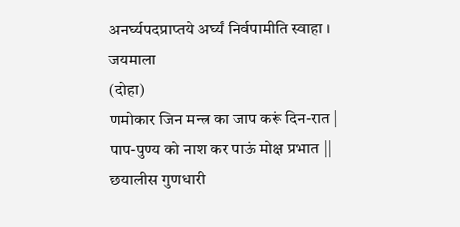अनर्घ्यपदप्राप्तये अर्घ्यं निर्वपामीति स्वाहा ।
जयमाला
(दोहा)
णमोकार जिन मन्त्र का जाप करूं दिन-रात |
पाप-पुण्य को नाश कर पाऊं मोक्ष प्रभात ||
छयालीस गुणधारी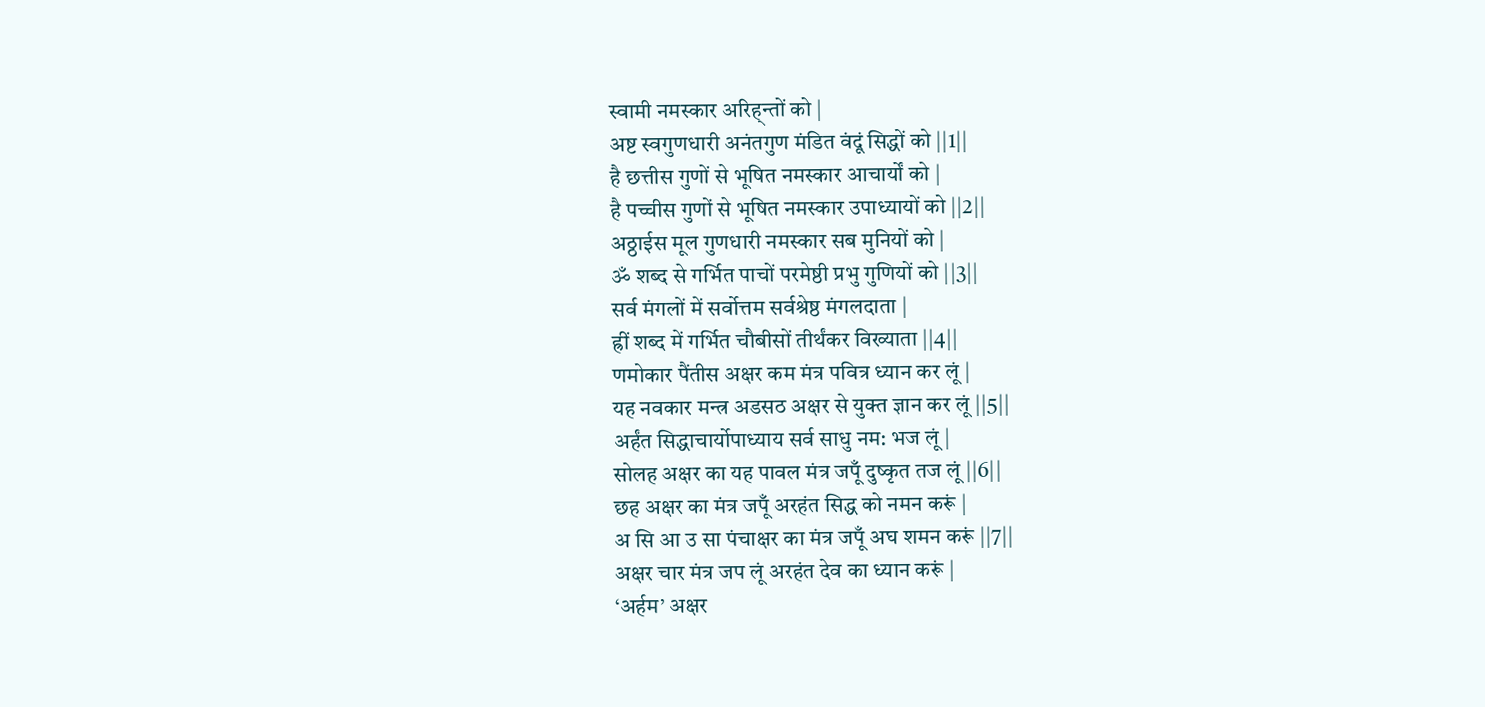स्वामी नमस्कार अरिह्न्तों को |
अष्ट स्वगुणधारी अनंतगुण मंडित वंदूं सिद्धों को ||1||
है छत्तीस गुणों से भूषित नमस्कार आचार्यों को |
है पच्चीस गुणों से भूषित नमस्कार उपाध्यायों को ||2||
अठ्ठाईस मूल गुणधारी नमस्कार सब मुनियों को |
ॐ शब्द से गर्भित पाचों परमेष्ठी प्रभु गुणियों को ||3||
सर्व मंगलों में सर्वोत्तम सर्वश्रेष्ठ मंगलदाता |
ह्रीं शब्द में गर्भित चौबीसों तीर्थंकर विख्याता ||4||
णमोकार पैंतीस अक्षर कम मंत्र पवित्र ध्यान कर लूं |
यह नवकार मन्त्र अडसठ अक्षर से युक्त ज्ञान कर लूं ||5||
अर्हंत सिद्धाचार्योपाध्याय सर्व साधु नम: भज लूं |
सोलह अक्षर का यह पावल मंत्र जपूँ दुष्कृत तज लूं ||6||
छह अक्षर का मंत्र जपूँ अरहंत सिद्ध को नमन करूं |
अ सि आ उ सा पंचाक्षर का मंत्र जपूँ अघ शमन करूं ||7||
अक्षर चार मंत्र जप लूं अरहंत देव का ध्यान करूं |
‘अर्हम’ अक्षर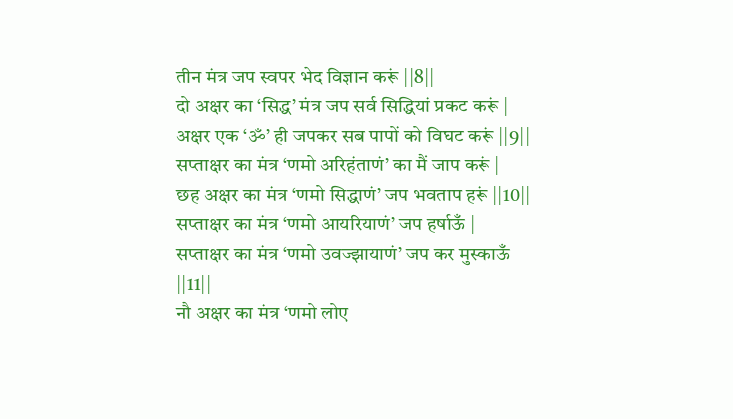तीन मंत्र जप स्वपर भेद विज्ञान करूं ||8||
दो अक्षर का ‘सिद्ध’ मंत्र जप सर्व सिद्धियां प्रकट करूं |
अक्षर एक ‘ॐ’ ही जपकर सब पापों को विघट करूं ||9||
सप्ताक्षर का मंत्र ‘णमो अरिहंताणं’ का मैं जाप करूं |
छह अक्षर का मंत्र ‘णमो सिद्धाणं’ जप भवताप हरूं ||10||
सप्ताक्षर का मंत्र ‘णमो आयरियाणं’ जप हर्षाऊँ |
सप्ताक्षर का मंत्र ‘णमो उवज्झायाणं’ जप कर मुस्काऊँ ||11||
नौ अक्षर का मंत्र ‘णमो लोए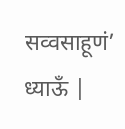सव्वसाहूणं’ ध्याऊँ |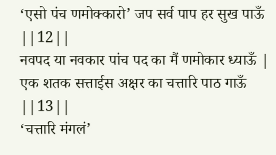‘एसो पंच णमोक्कारो’ जप सर्व पाप हर सुख पाऊँ ||12||
नवपद या नवकार पांच पद का मैं णमोकार ध्याऊँ |
एक शतक सत्ताईस अक्षर का चत्तारि पाठ गाऊँ ||13||
‘चत्तारि मंगलं’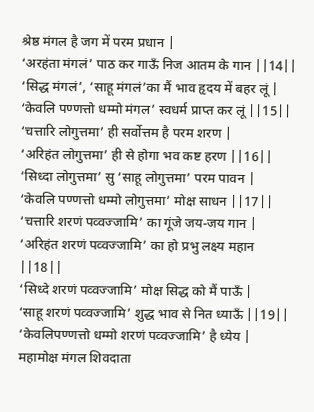श्रेष्ठ मंगल है जग में परम प्रधान |
‘अरहंता मंगलं’ पाठ कर गाऊँ निज आतम के गान ||14||
‘सिद्ध मंगलं’, ‘साहू मंगलं’का मैं भाव हृदय में बहर लूं |
‘केवलि पण्णत्तो धम्मो मंगल’ स्वधर्म प्राप्त कर लूं ||15||
‘चत्तारि लोगुत्तमा’ ही सर्वोत्तम है परम शरण |
‘अरिहंत लोगुत्तमा’ ही से होगा भव कष्ट हरण ||16||
‘सिध्दा लोगुत्तमा’ सु ‘साहू लोगुत्तमा’ परम पावन |
‘केवलि पण्णत्तो धम्मो लोगुत्तमा’ मोक्ष साधन ||17||
‘चत्तारि शरणं पव्वज्जामि’ का गूंजे जय-जय गान |
‘अरिहंत शरणं पव्वज्जामि’ का हो प्रभु लक्ष्य महान ||18||
‘सिध्दे शरणं पव्वज्जामि’ मोक्ष सिद्ध को मैं पाऊँ |
‘साहू शरणं पव्वज्जामि’ शुद्ध भाव से नित ध्याऊँ ||19||
‘केवलिपण्णत्तो धम्मो शरणं पव्वज्जामि’ है ध्येय |
महामोक्ष मंगल शिवदाता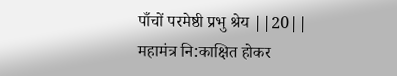पाँचों परमेष्ठी प्रभु श्रेय ||20||
महामंत्र नि:काक्षित होकर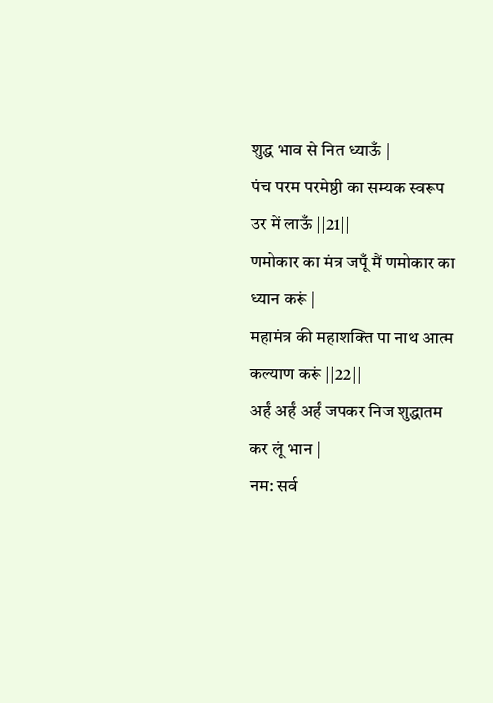शुद्ध भाव से नित ध्याऊँ |
पंच परम परमेष्ठी का सम्यक स्वरूप उर में लाऊँ ||21||
णमोकार का मंत्र जपूँ मैं णमोकार का ध्यान करूं |
महामंत्र की महाशक्ति पा नाथ आत्म कल्याण करूं ||22||
अर्हं अर्हं अर्हं जपकर निज शुद्धातम कर लूं भान |
नम: सर्व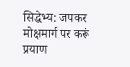सिद्धेभ्य: जपकर मोक्षमार्ग पर करूं प्रयाण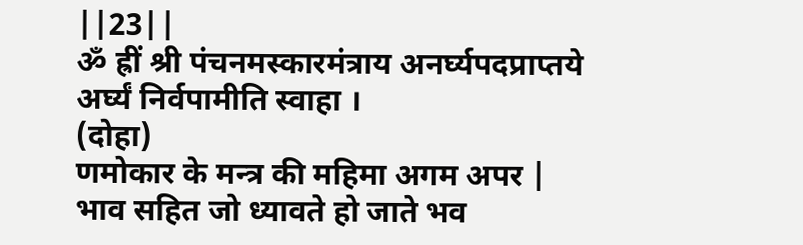||23||
ॐ ह्रीं श्री पंचनमस्कारमंत्राय अनर्घ्यपदप्राप्तये अर्घ्यं निर्वपामीति स्वाहा ।
(दोहा)
णमोकार के मन्त्र की महिमा अगम अपर |
भाव सहित जो ध्यावते हो जाते भव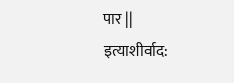पार ||
इत्याशीर्वाद: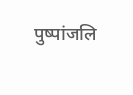पुष्पांजलि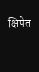क्षिपेत